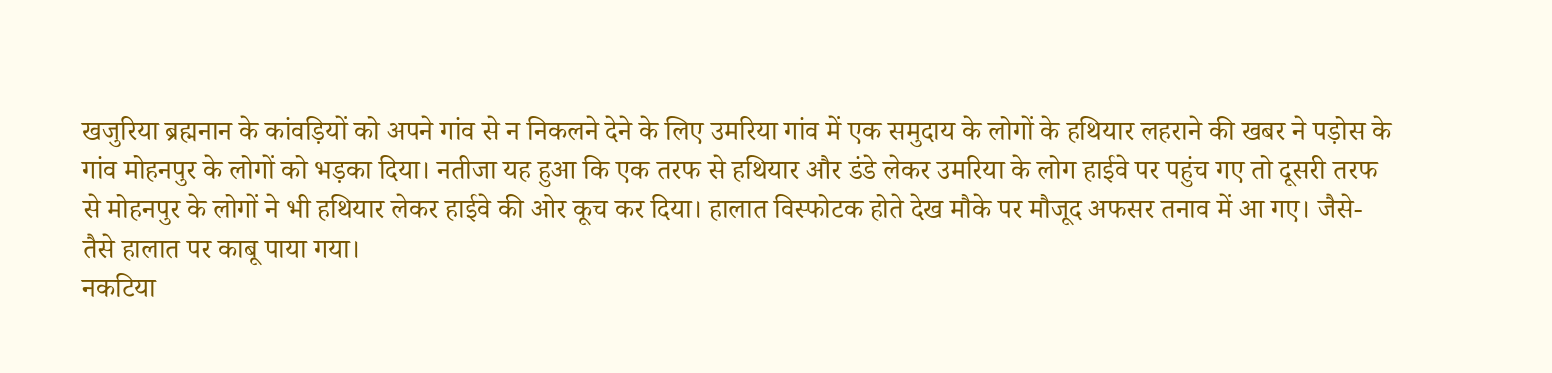खजुरिया ब्रह्मनान के कांवड़ियों को अपने गांव से न निकलने देने के लिए उमरिया गांव में एक समुदाय के लोगों के हथियार लहराने की खबर ने पड़ोस के गांव मोहनपुर के लोगों को भड़का दिया। नतीजा यह हुआ कि एक तरफ से हथियार और डंडे लेकर उमरिया के लोग हाईवे पर पहुंच गए तो दूसरी तरफ से मोहनपुर के लोगों ने भी हथियार लेकर हाईवे की ओर कूच कर दिया। हालात विस्फोटक होते देख मौके पर मौजूद अफसर तनाव में आ गए। जैसे-तैसे हालात पर काबू पाया गया।
नकटिया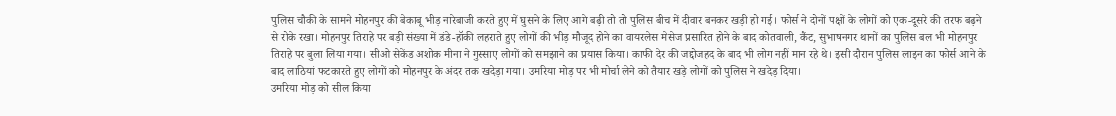पुलिस चौकी के सामने मोहनपुर की बेकाबू भीड़ नारेबाजी करते हुए में घुसने के लिए आगे बढ़ी तो तो पुलिस बीच में दीवार बनकर खड़ी हो गई। फोर्स ने दोनों पक्षों के लोगों को एक-दूसरे की तरफ बढ़ने से रोके रखा। मोहनपुर तिराहे पर बड़ी संख्या में डंडे-हॉकी लहराते हुए लोगों की भीड़ मौजूद होने का वायरलेस मेसेज प्रसारित होने के बाद कोतवाली, कैंट, सुभाषनगर थानों का पुलिस बल भी मोहनपुर तिराहे पर बुला लिया गया। सीओ सेकेंड अशोक मीना ने गुस्साए लोगों को समझाने का प्रयास किया। काफी देर की जद्दोजहद के बाद भी लोग नहीं मान रहे थे। इसी दौरान पुलिस लाइन का फोर्स आने के बाद लाठियां फटकारते हुए लोगों को मोहनपुर के अंदर तक खदेड़ा गया। उमरिया मोड़ पर भी मोर्चा लेने को तैयार खड़े लोगों को पुलिस ने खदेड़ दिया।
उमरिया मोड़ को सील किया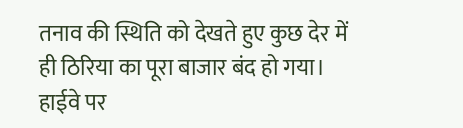तनाव की स्थिति को देखते हुए कुछ देर में ही ठिरिया का पूरा बाजार बंद हो गया। हाईवे पर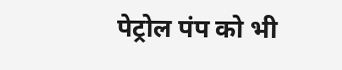पेट्रोल पंप को भी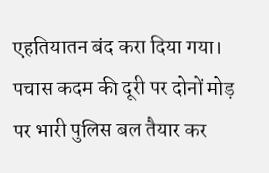एहतियातन बंद करा दिया गया। पचास कदम की दूरी पर दोनों मोड़ पर भारी पुलिस बल तैयार कर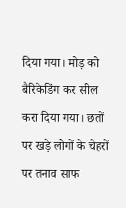दिया गया। मोड़ को बैरिकेडिंग कर सील करा दिया गया। छतों पर खड़े लोगों के चेहरों पर तनाव साफ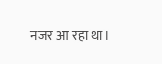नजर आ रहा था।